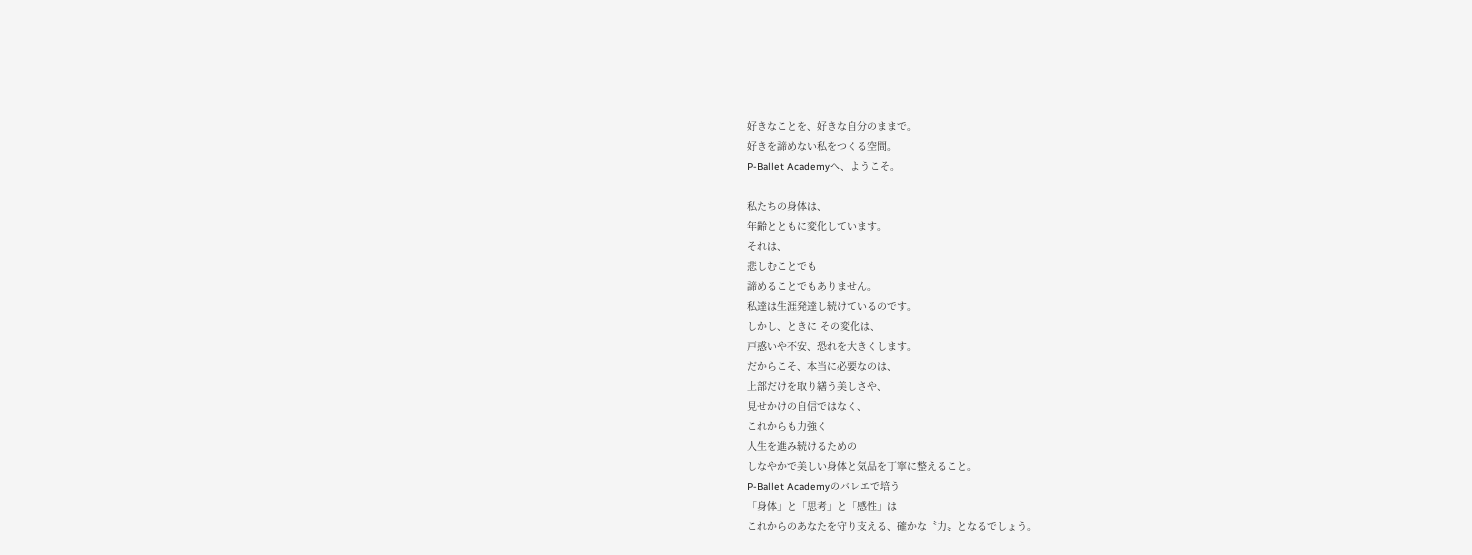好きなことを、好きな自分のままで。
好きを諦めない私をつくる空間。
P-Ballet Academyへ、ようこそ。

私たちの身体は、
年齢とともに変化しています。
それは、
悲しむことでも
諦めることでもありません。
私達は生涯発達し続けているのです。
しかし、ときに その変化は、
戸惑いや不安、恐れを大きくします。
だからこそ、本当に必要なのは、
上部だけを取り繕う美しさや、
見せかけの自信ではなく、
これからも力強く
人生を進み続けるための
しなやかで美しい身体と気品を丁寧に整えること。
P-Ballet Academyのバレエで培う
「身体」と「思考」と「感性」は
これからのあなたを守り支える、確かな〝力〟となるでしょう。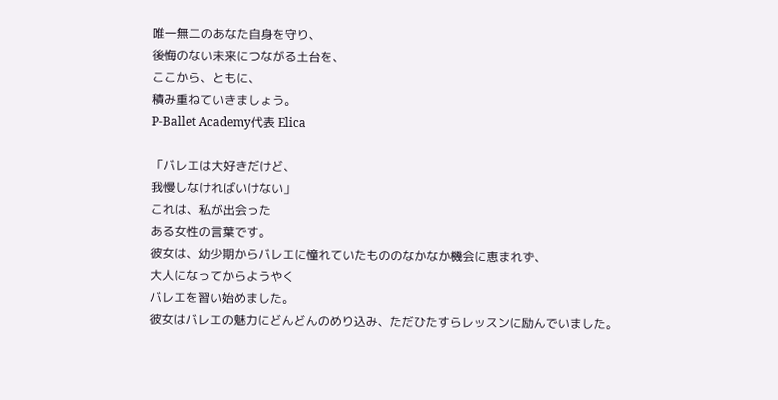唯一無二のあなた自身を守り、
後悔のない未来につながる土台を、
ここから、ともに、
積み重ねていきましょう。
P-Ballet Academy代表 Elica

「バレエは大好きだけど、
我慢しなければいけない」
これは、私が出会った
ある女性の言葉です。
彼女は、幼少期からバレエに憧れていたもののなかなか機会に恵まれず、
大人になってからようやく
バレエを習い始めました。
彼女はバレエの魅力にどんどんのめり込み、ただひたすらレッスンに励んでいました。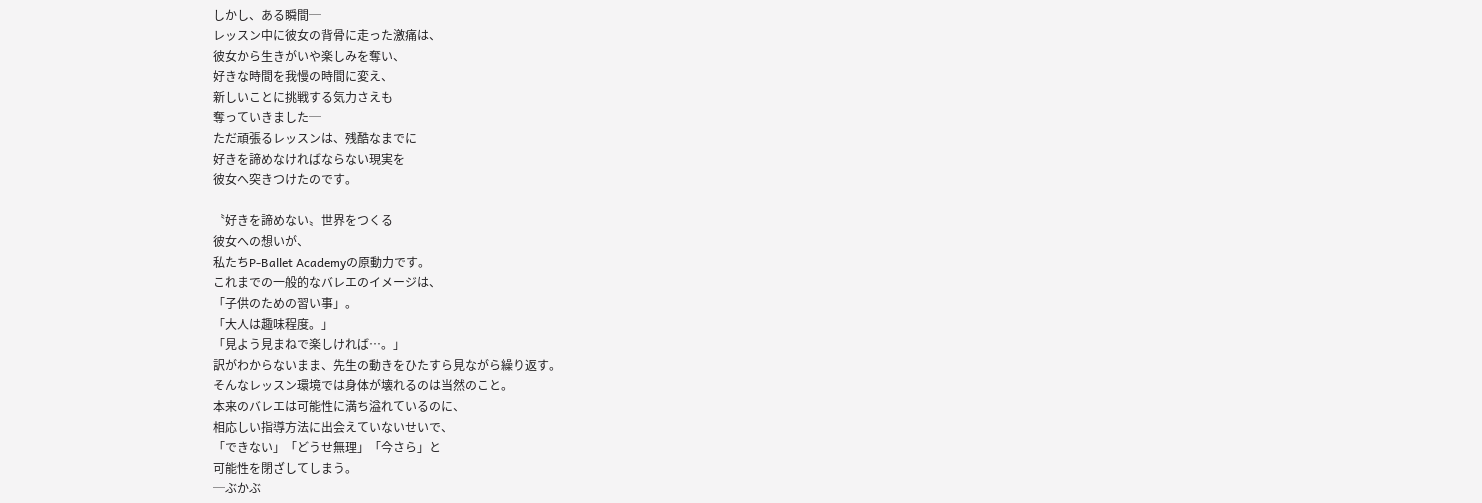しかし、ある瞬間─
レッスン中に彼女の背骨に走った激痛は、
彼女から生きがいや楽しみを奪い、
好きな時間を我慢の時間に変え、
新しいことに挑戦する気力さえも
奪っていきました─
ただ頑張るレッスンは、残酷なまでに
好きを諦めなければならない現実を
彼女へ突きつけたのです。

〝好きを諦めない〟世界をつくる
彼女への想いが、
私たちP-Ballet Academyの原動力です。
これまでの一般的なバレエのイメージは、
「子供のための習い事」。
「大人は趣味程度。」
「見よう見まねで楽しければ…。」
訳がわからないまま、先生の動きをひたすら見ながら繰り返す。
そんなレッスン環境では身体が壊れるのは当然のこと。
本来のバレエは可能性に満ち溢れているのに、
相応しい指導方法に出会えていないせいで、
「できない」「どうせ無理」「今さら」と
可能性を閉ざしてしまう。
─ぶかぶ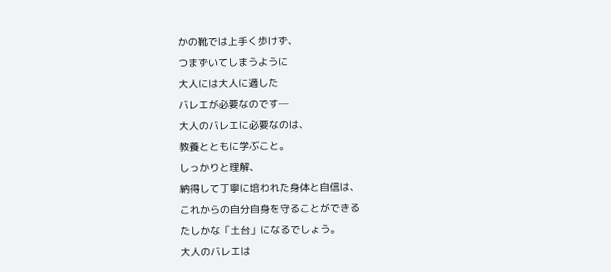かの靴では上手く歩けず、
つまずいてしまうように
大人には大人に適した
バレエが必要なのです─
大人のバレエに必要なのは、
教養とともに学ぶこと。
しっかりと理解、
納得して丁寧に培われた身体と自信は、
これからの自分自身を守ることができる
たしかな「土台」になるでしょう。
大人のバレエは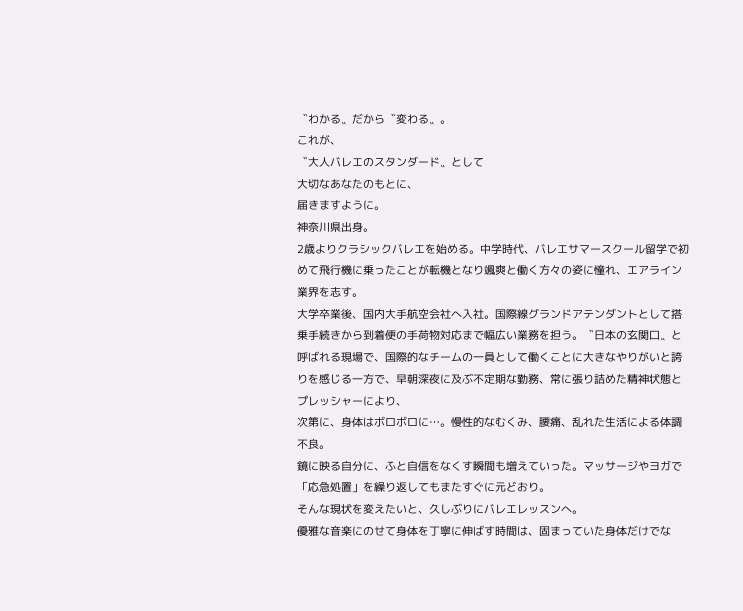〝わかる〟だから〝変わる〟。
これが、
〝大人バレエのスタンダード〟として
大切なあなたのもとに、
届きますように。
神奈川県出身。
2歳よりクラシックバレエを始める。中学時代、バレエサマースクール留学で初めて飛行機に乗ったことが転機となり颯爽と働く方々の姿に憧れ、エアライン業界を志す。
大学卒業後、国内大手航空会社へ入社。国際線グランドアテンダントとして搭乗手続きから到着便の手荷物対応まで幅広い業務を担う。〝日本の玄関口〟と呼ばれる現場で、国際的なチームの一員として働くことに大きなやりがいと誇りを感じる一方で、早朝深夜に及ぶ不定期な勤務、常に張り詰めた精神状態とプレッシャーにより、
次第に、身体はボロボロに…。慢性的なむくみ、腰痛、乱れた生活による体調不良。
鏡に映る自分に、ふと自信をなくす瞬間も増えていった。マッサージやヨガで「応急処置」を繰り返してもまたすぐに元どおり。
そんな現状を変えたいと、久しぶりにバレエレッスンへ。
優雅な音楽にのせて身体を丁寧に伸ばす時間は、固まっていた身体だけでな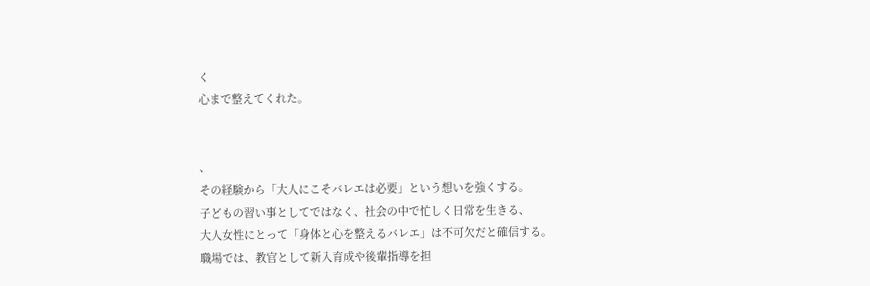く
心まで整えてくれた。


、
その経験から「大人にこそバレエは必要」という想いを強くする。
子どもの習い事としてではなく、社会の中で忙しく日常を生きる、
大人女性にとって「身体と心を整えるバレエ」は不可欠だと確信する。
職場では、教官として新入育成や後輩指導を担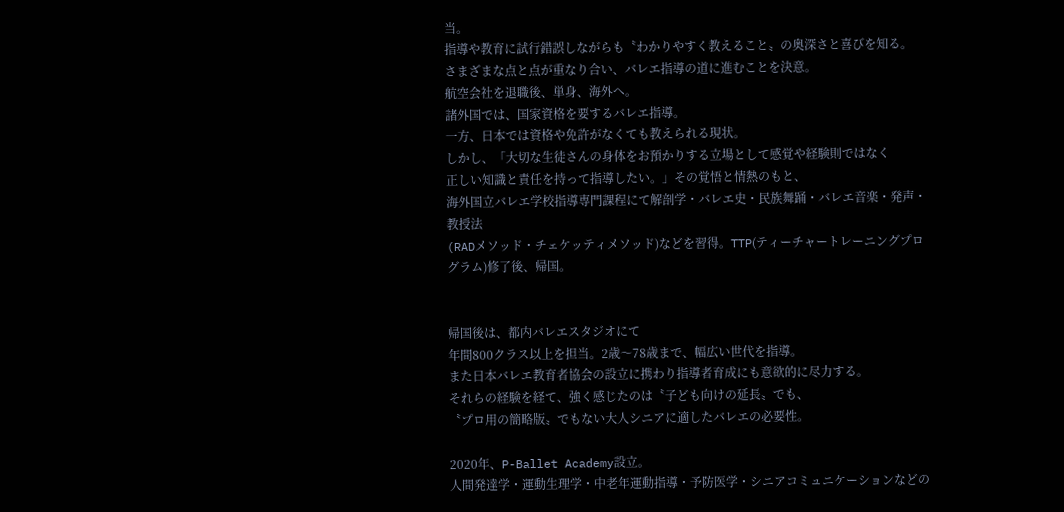当。
指導や教育に試行錯誤しながらも〝わかりやすく教えること〟の奥深さと喜びを知る。
さまざまな点と点が重なり合い、バレエ指導の道に進むことを決意。
航空会社を退職後、単身、海外へ。
諸外国では、国家資格を要するバレエ指導。
一方、日本では資格や免許がなくても教えられる現状。
しかし、「大切な生徒さんの身体をお預かりする立場として感覚や経験則ではなく
正しい知識と責任を持って指導したい。」その覚悟と情熱のもと、
海外国立バレエ学校指導専門課程にて解剖学・バレエ史・民族舞踊・バレエ音楽・発声・教授法
(RADメソッド・チェケッティメソッド)などを習得。TTP(ティーチャートレーニングプログラム)修了後、帰国。


帰国後は、都内バレエスタジオにて
年間800クラス以上を担当。2歳〜78歳まで、幅広い世代を指導。
また日本バレエ教育者協会の設立に携わり指導者育成にも意欲的に尽力する。
それらの経験を経て、強く感じたのは〝子ども向けの延長〟でも、
〝プロ用の簡略版〟でもない大人シニアに適したバレエの必要性。

2020年、P-Ballet Academy設立。
人間発達学・運動生理学・中老年運動指導・予防医学・シニアコミュニケーションなどの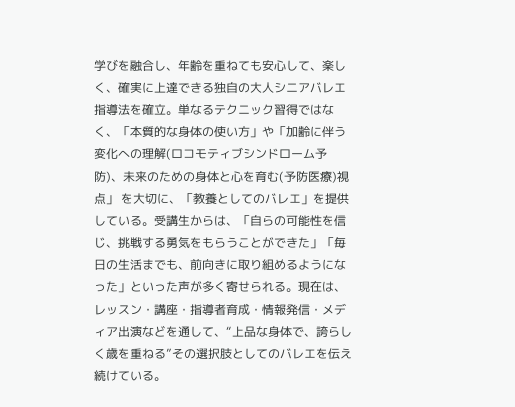学びを融合し、年齢を重ねても安心して、楽しく、確実に上達できる独自の大人シニアバレエ指導法を確立。単なるテクニック習得ではなく、「本質的な身体の使い方」や「加齢に伴う変化への理解(ロコモティブシンドローム予防)、未来のための身体と心を育む(予防医療)視点」 を大切に、「教養としてのバレエ」を提供している。受講生からは、「自らの可能性を信じ、挑戦する勇気をもらうことができた」「毎日の生活までも、前向きに取り組めるようになった」といった声が多く寄せられる。現在は、レッスン・講座・指導者育成・情報発信・メディア出演などを通して、“上品な身体で、誇らしく歳を重ねる”その選択肢としてのバレエを伝え続けている。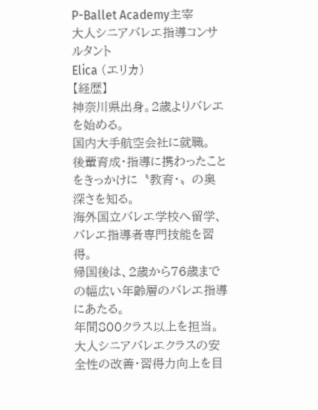P-Ballet Academy主宰
大人シニアバレエ指導コンサルタント
Elica (エリカ)
【経歴】
神奈川県出身。2歳よりバレエを始める。
国内大手航空会社に就職。
後輩育成・指導に携わったことをきっかけに〝教育・〟の奥深さを知る。
海外国立バレエ学校へ留学、バレエ指導者専門技能を習得。
帰国後は、2歳から76歳までの幅広い年齢層のバレエ指導にあたる。
年間800クラス以上を担当。
大人シニアバレエクラスの安全性の改善・習得力向上を目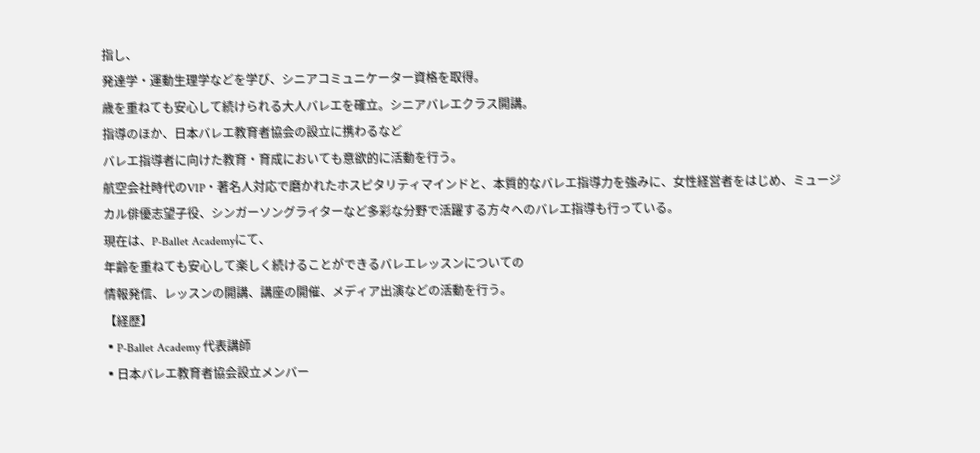指し、
発達学・運動生理学などを学び、シニアコミュニケーター資格を取得。
歳を重ねても安心して続けられる大人バレエを確立。シニアバレエクラス開講。
指導のほか、日本バレエ教育者協会の設立に携わるなど
バレエ指導者に向けた教育・育成においても意欲的に活動を行う。
航空会社時代のVIP・著名人対応で磨かれたホスピタリティマインドと、本質的なバレエ指導力を強みに、女性経営者をはじめ、ミュージカル俳優志望子役、シンガーソングライターなど多彩な分野で活躍する方々へのバレエ指導も行っている。
現在は、P-Ballet Academyにて、
年齢を重ねても安心して楽しく続けることができるバレエレッスンについての
情報発信、レッスンの開講、講座の開催、メディア出演などの活動を行う。
【経歴】
▪P-Ballet Academy 代表講師
▪日本バレエ教育者協会設立メンバー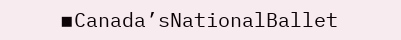▪Canada’sNationalBallet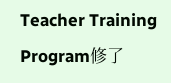Teacher Training Program修了